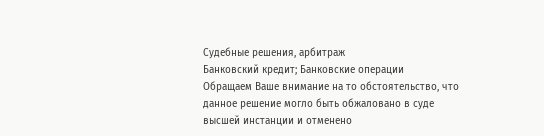Судебные решения, арбитраж
Банковский кредит; Банковские операции
Обращаем Ваше внимание на то обстоятельство, что данное решение могло быть обжаловано в суде высшей инстанции и отменено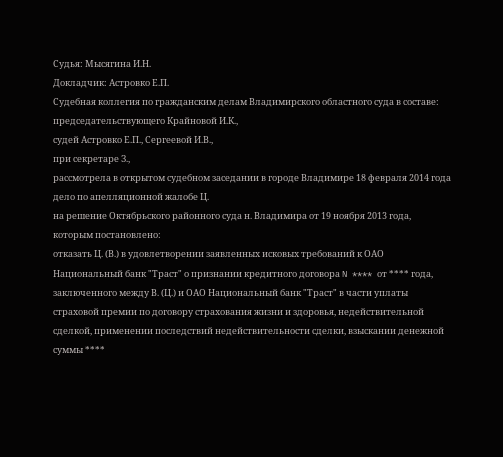Судья: Мысягина И.Н.
Докладчик: Астровко Е.П.
Судебная коллегия по гражданским делам Владимирского областного суда в составе:
председательствующего Крайновой И.К.,
судей Астровко Е.П., Сергеевой И.В.,
при секретаре З.,
рассмотрела в открытом судебном заседании в городе Владимире 18 февраля 2014 года дело по апелляционной жалобе Ц.
на решение Октябрьского районного суда н. Владимира от 19 ноября 2013 года, которым постановлено:
отказать Ц. (В.) в удовлетворении заявленных исковых требований к ОАО Национальный банк "Траст" о признании кредитного договора N **** от **** года, заключенного между В. (Ц.) и ОАО Национальный банк "Траст" в части уплаты страховой премии по договору страхования жизни и здоровья, недействительной сделкой, применении последствий недействительности сделки, взыскании денежной суммы ****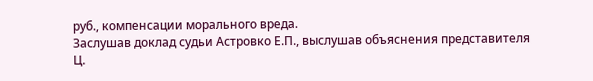руб., компенсации морального вреда.
Заслушав доклад судьи Астровко Е.П., выслушав объяснения представителя Ц.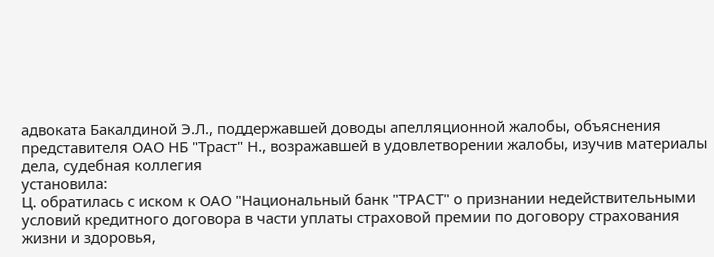адвоката Бакалдиной Э.Л., поддержавшей доводы апелляционной жалобы, объяснения представителя ОАО НБ "Траст" Н., возражавшей в удовлетворении жалобы, изучив материалы дела, судебная коллегия
установила:
Ц. обратилась с иском к ОАО "Национальный банк "ТРАСТ" о признании недействительными условий кредитного договора в части уплаты страховой премии по договору страхования жизни и здоровья,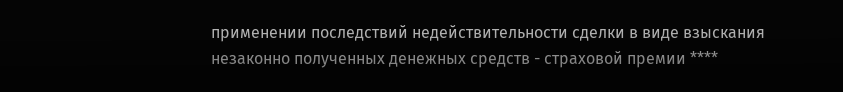применении последствий недействительности сделки в виде взыскания незаконно полученных денежных средств - страховой премии ****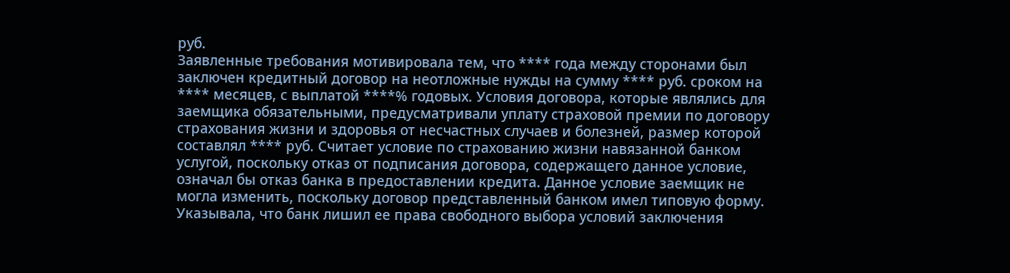руб.
Заявленные требования мотивировала тем, что **** года между сторонами был заключен кредитный договор на неотложные нужды на сумму **** руб. сроком на **** месяцев, с выплатой ****% годовых. Условия договора, которые являлись для заемщика обязательными, предусматривали уплату страховой премии по договору страхования жизни и здоровья от несчастных случаев и болезней, размер которой составлял **** руб. Считает условие по страхованию жизни навязанной банком услугой, поскольку отказ от подписания договора, содержащего данное условие, означал бы отказ банка в предоставлении кредита. Данное условие заемщик не могла изменить, поскольку договор представленный банком имел типовую форму. Указывала, что банк лишил ее права свободного выбора условий заключения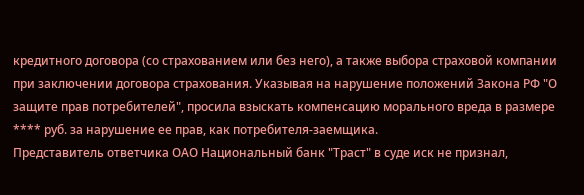кредитного договора (со страхованием или без него), а также выбора страховой компании при заключении договора страхования. Указывая на нарушение положений Закона РФ "О защите прав потребителей", просила взыскать компенсацию морального вреда в размере **** руб. за нарушение ее прав, как потребителя-заемщика.
Представитель ответчика ОАО Национальный банк "Траст" в суде иск не признал,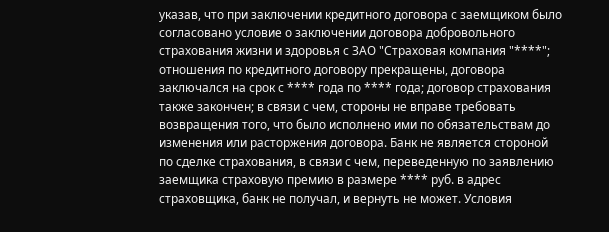указав, что при заключении кредитного договора с заемщиком было согласовано условие о заключении договора добровольного страхования жизни и здоровья с ЗАО "Страховая компания "****"; отношения по кредитного договору прекращены, договора заключался на срок с **** года по **** года; договор страхования также закончен; в связи с чем, стороны не вправе требовать возвращения того, что было исполнено ими по обязательствам до изменения или расторжения договора. Банк не является стороной по сделке страхования, в связи с чем, переведенную по заявлению заемщика страховую премию в размере **** руб. в адрес страховщика, банк не получал, и вернуть не может. Условия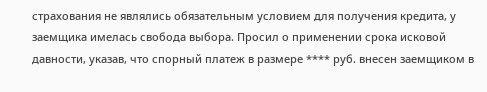страхования не являлись обязательным условием для получения кредита, у заемщика имелась свобода выбора. Просил о применении срока исковой давности, указав, что спорный платеж в размере **** руб. внесен заемщиком в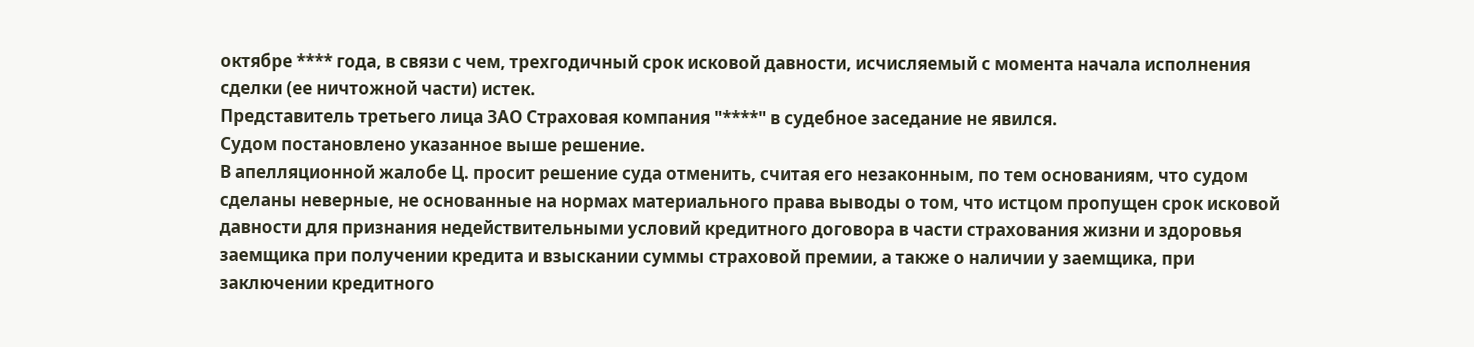октябре **** года, в связи с чем, трехгодичный срок исковой давности, исчисляемый с момента начала исполнения сделки (ее ничтожной части) истек.
Представитель третьего лица ЗАО Страховая компания "****" в судебное заседание не явился.
Судом постановлено указанное выше решение.
В апелляционной жалобе Ц. просит решение суда отменить, считая его незаконным, по тем основаниям, что судом сделаны неверные, не основанные на нормах материального права выводы о том, что истцом пропущен срок исковой давности для признания недействительными условий кредитного договора в части страхования жизни и здоровья заемщика при получении кредита и взыскании суммы страховой премии, а также о наличии у заемщика, при заключении кредитного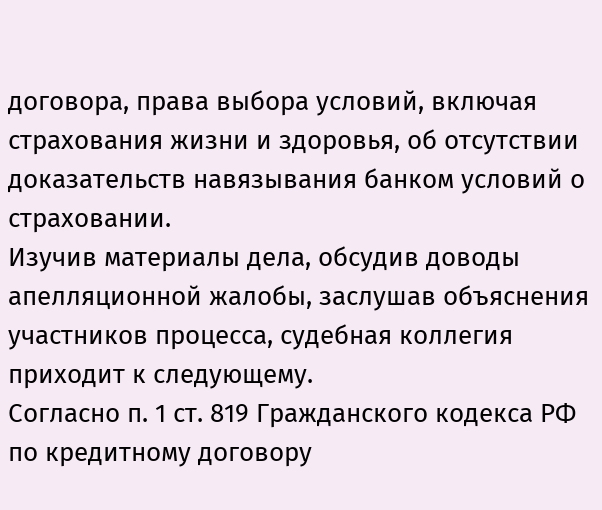договора, права выбора условий, включая страхования жизни и здоровья, об отсутствии доказательств навязывания банком условий о страховании.
Изучив материалы дела, обсудив доводы апелляционной жалобы, заслушав объяснения участников процесса, судебная коллегия приходит к следующему.
Согласно п. 1 ст. 819 Гражданского кодекса РФ по кредитному договору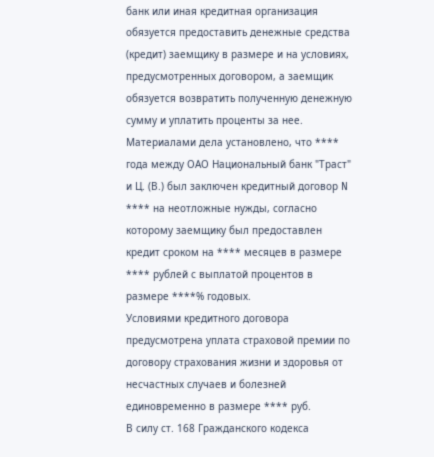банк или иная кредитная организация обязуется предоставить денежные средства (кредит) заемщику в размере и на условиях, предусмотренных договором, а заемщик обязуется возвратить полученную денежную сумму и уплатить проценты за нее.
Материалами дела установлено, что **** года между ОАО Национальный банк "Траст" и Ц. (В.) был заключен кредитный договор N **** на неотложные нужды, согласно которому заемщику был предоставлен кредит сроком на **** месяцев в размере **** рублей с выплатой процентов в размере ****% годовых.
Условиями кредитного договора предусмотрена уплата страховой премии по договору страхования жизни и здоровья от несчастных случаев и болезней единовременно в размере **** руб.
В силу ст. 168 Гражданского кодекса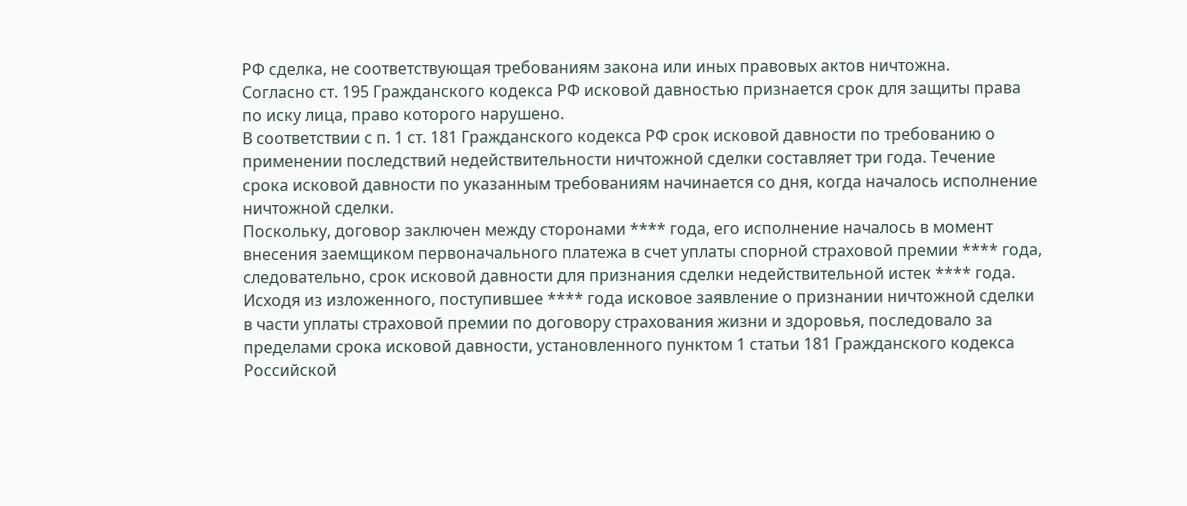РФ сделка, не соответствующая требованиям закона или иных правовых актов ничтожна.
Согласно ст. 195 Гражданского кодекса РФ исковой давностью признается срок для защиты права по иску лица, право которого нарушено.
В соответствии с п. 1 ст. 181 Гражданского кодекса РФ срок исковой давности по требованию о применении последствий недействительности ничтожной сделки составляет три года. Течение срока исковой давности по указанным требованиям начинается со дня, когда началось исполнение ничтожной сделки.
Поскольку, договор заключен между сторонами **** года, его исполнение началось в момент внесения заемщиком первоначального платежа в счет уплаты спорной страховой премии **** года, следовательно, срок исковой давности для признания сделки недействительной истек **** года.
Исходя из изложенного, поступившее **** года исковое заявление о признании ничтожной сделки в части уплаты страховой премии по договору страхования жизни и здоровья, последовало за пределами срока исковой давности, установленного пунктом 1 статьи 181 Гражданского кодекса Российской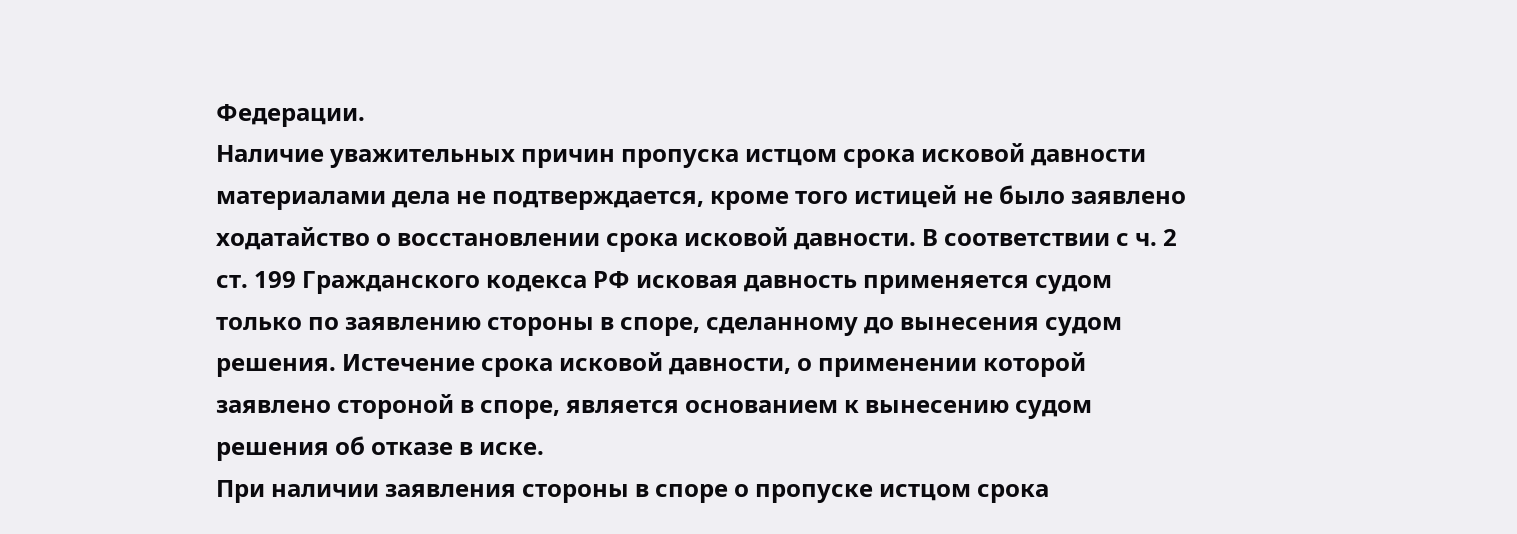Федерации.
Наличие уважительных причин пропуска истцом срока исковой давности материалами дела не подтверждается, кроме того истицей не было заявлено ходатайство о восстановлении срока исковой давности. В соответствии с ч. 2 ст. 199 Гражданского кодекса РФ исковая давность применяется судом только по заявлению стороны в споре, сделанному до вынесения судом решения. Истечение срока исковой давности, о применении которой заявлено стороной в споре, является основанием к вынесению судом решения об отказе в иске.
При наличии заявления стороны в споре о пропуске истцом срока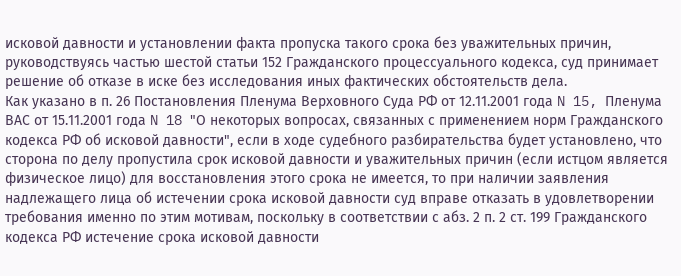исковой давности и установлении факта пропуска такого срока без уважительных причин, руководствуясь частью шестой статьи 152 Гражданского процессуального кодекса, суд принимает решение об отказе в иске без исследования иных фактических обстоятельств дела.
Как указано в п. 26 Постановления Пленума Верховного Суда РФ от 12.11.2001 года N 15, Пленума ВАС от 15.11.2001 года N 18 "О некоторых вопросах, связанных с применением норм Гражданского кодекса РФ об исковой давности", если в ходе судебного разбирательства будет установлено, что сторона по делу пропустила срок исковой давности и уважительных причин (если истцом является физическое лицо) для восстановления этого срока не имеется, то при наличии заявления надлежащего лица об истечении срока исковой давности суд вправе отказать в удовлетворении требования именно по этим мотивам, поскольку в соответствии с абз. 2 п. 2 ст. 199 Гражданского кодекса РФ истечение срока исковой давности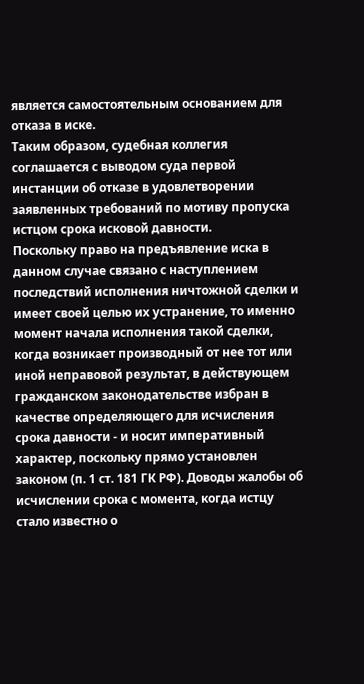является самостоятельным основанием для отказа в иске.
Таким образом, судебная коллегия соглашается с выводом суда первой инстанции об отказе в удовлетворении заявленных требований по мотиву пропуска истцом срока исковой давности.
Поскольку право на предъявление иска в данном случае связано с наступлением последствий исполнения ничтожной сделки и имеет своей целью их устранение, то именно момент начала исполнения такой сделки, когда возникает производный от нее тот или иной неправовой результат, в действующем гражданском законодательстве избран в качестве определяющего для исчисления срока давности - и носит императивный характер, поскольку прямо установлен законом (п. 1 ст. 181 ГК РФ). Доводы жалобы об исчислении срока с момента, когда истцу стало известно о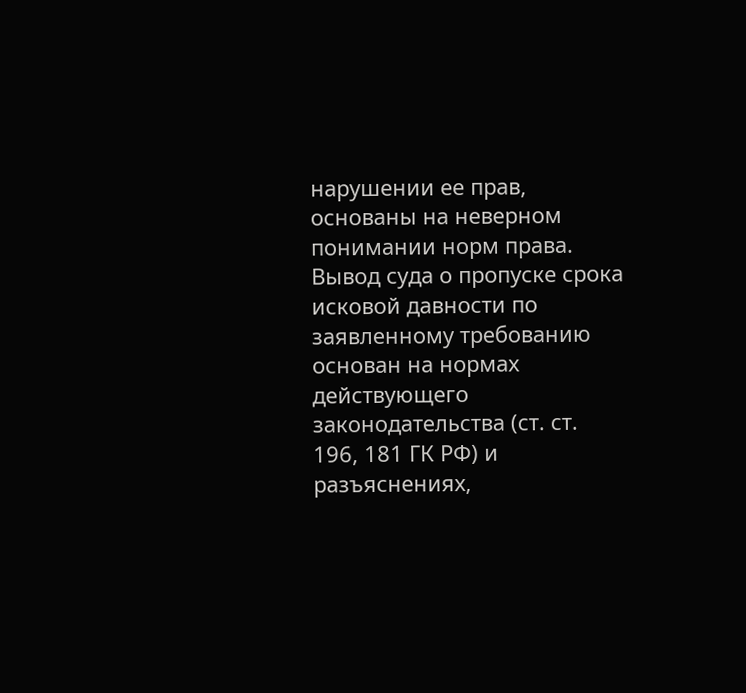нарушении ее прав, основаны на неверном понимании норм права.
Вывод суда о пропуске срока исковой давности по заявленному требованию основан на нормах действующего законодательства (ст. ст. 196, 181 ГК РФ) и разъяснениях,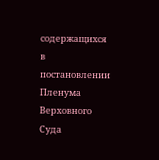содержащихся в постановлении Пленума Верховного Суда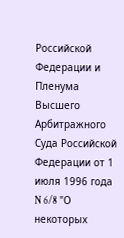Российской Федерации и Пленума Высшего Арбитражного Суда Российской Федерации от 1 июля 1996 года N 6/8 "О некоторых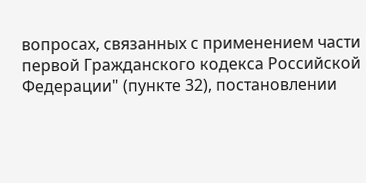вопросах, связанных с применением части первой Гражданского кодекса Российской Федерации" (пункте 32), постановлении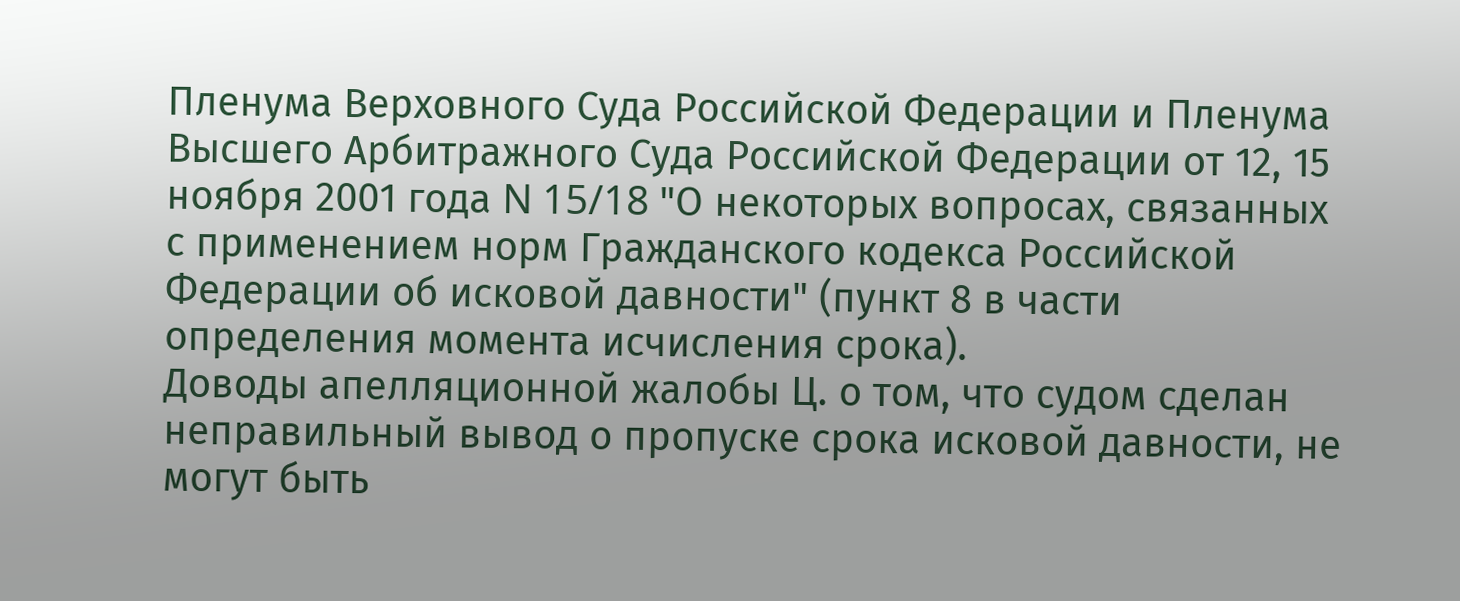Пленума Верховного Суда Российской Федерации и Пленума Высшего Арбитражного Суда Российской Федерации от 12, 15 ноября 2001 года N 15/18 "О некоторых вопросах, связанных с применением норм Гражданского кодекса Российской Федерации об исковой давности" (пункт 8 в части определения момента исчисления срока).
Доводы апелляционной жалобы Ц. о том, что судом сделан неправильный вывод о пропуске срока исковой давности, не могут быть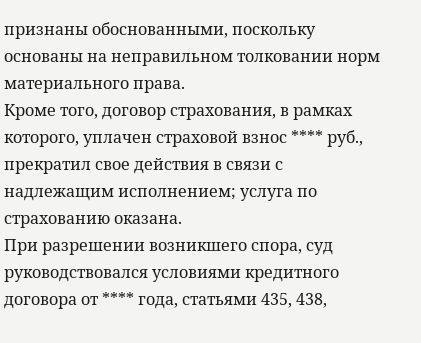признаны обоснованными, поскольку основаны на неправильном толковании норм материального права.
Кроме того, договор страхования, в рамках которого, уплачен страховой взнос **** руб., прекратил свое действия в связи с надлежащим исполнением; услуга по страхованию оказана.
При разрешении возникшего спора, суд руководствовался условиями кредитного договора от **** года, статьями 435, 438,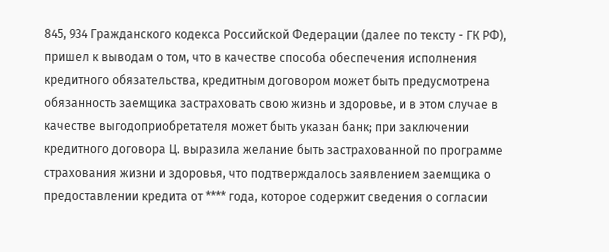845, 934 Гражданского кодекса Российской Федерации (далее по тексту - ГК РФ), пришел к выводам о том, что в качестве способа обеспечения исполнения кредитного обязательства, кредитным договором может быть предусмотрена обязанность заемщика застраховать свою жизнь и здоровье, и в этом случае в качестве выгодоприобретателя может быть указан банк; при заключении кредитного договора Ц. выразила желание быть застрахованной по программе страхования жизни и здоровья, что подтверждалось заявлением заемщика о предоставлении кредита от **** года, которое содержит сведения о согласии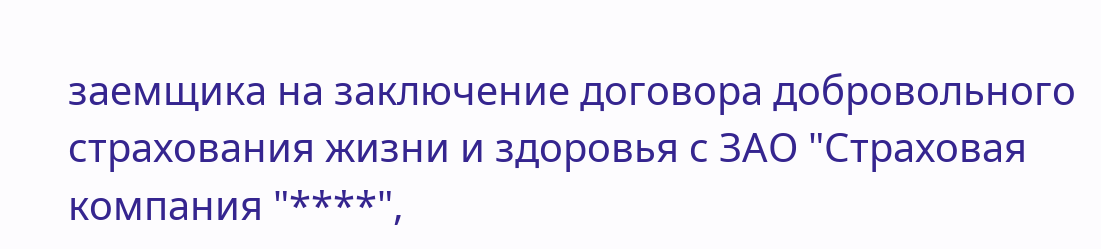заемщика на заключение договора добровольного страхования жизни и здоровья с ЗАО "Страховая компания "****",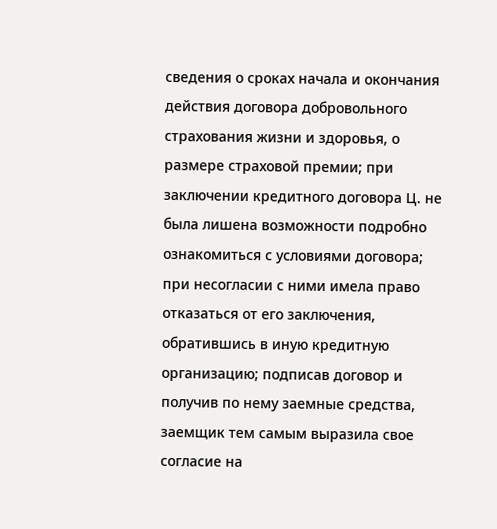сведения о сроках начала и окончания действия договора добровольного страхования жизни и здоровья, о размере страховой премии; при заключении кредитного договора Ц. не была лишена возможности подробно ознакомиться с условиями договора; при несогласии с ними имела право отказаться от его заключения, обратившись в иную кредитную организацию; подписав договор и получив по нему заемные средства, заемщик тем самым выразила свое согласие на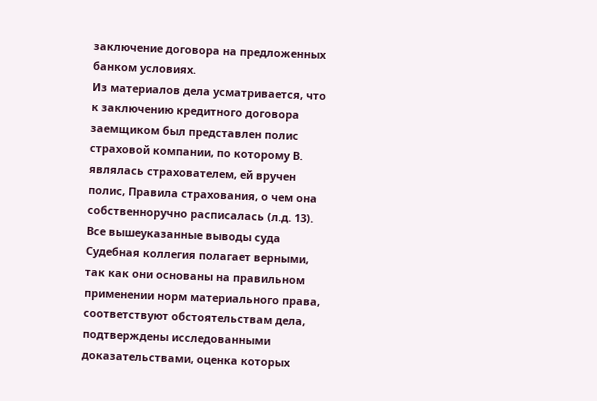заключение договора на предложенных банком условиях.
Из материалов дела усматривается, что к заключению кредитного договора заемщиком был представлен полис страховой компании, по которому В. являлась страхователем, ей вручен полис, Правила страхования, о чем она собственноручно расписалась (л.д. 13).
Все вышеуказанные выводы суда Судебная коллегия полагает верными, так как они основаны на правильном применении норм материального права, соответствуют обстоятельствам дела, подтверждены исследованными доказательствами, оценка которых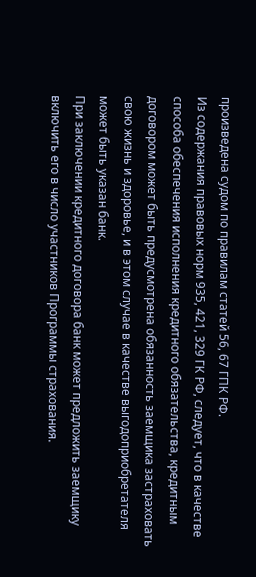произведена судом по правилам статей 56, 67 ГПК РФ.
Из содержания правовых норм 935, 421, 329 ГК РФ, следует, что в качестве способа обеспечения исполнения кредитного обязательства, кредитным договором может быть предусмотрена обязанность заемщика застраховать свою жизнь и здоровье, и в этом случае в качестве выгодоприобретателя может быть указан банк.
При заключении кредитного договора банк может предложить заемщику включить его в число участников Программы страхования.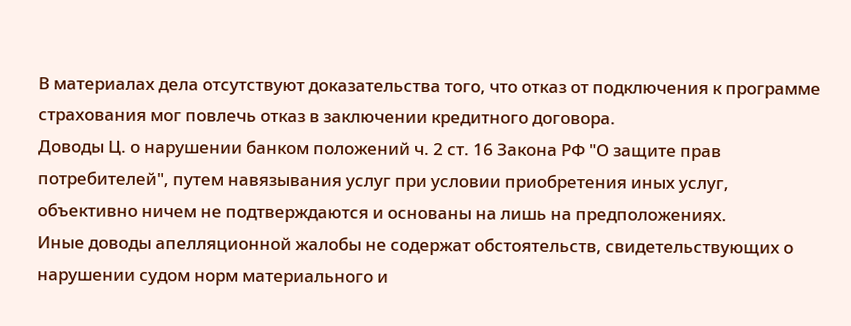В материалах дела отсутствуют доказательства того, что отказ от подключения к программе страхования мог повлечь отказ в заключении кредитного договора.
Доводы Ц. о нарушении банком положений ч. 2 ст. 16 Закона РФ "О защите прав потребителей", путем навязывания услуг при условии приобретения иных услуг, объективно ничем не подтверждаются и основаны на лишь на предположениях.
Иные доводы апелляционной жалобы не содержат обстоятельств, свидетельствующих о нарушении судом норм материального и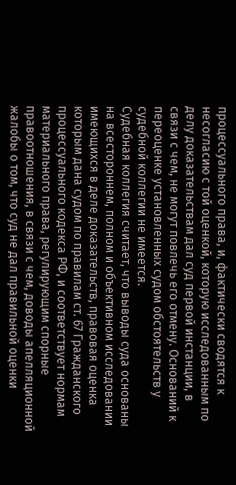процессуального права, и, фактически сводятся к несогласию с той оценкой, которую исследованным по делу доказательствам дал суд первой инстанции, в связи с чем, не могут повлечь его отмену. Оснований к переоценке установленных судом обстоятельств у судебной коллегии не имеется.
Судебная коллегия считает, что выводы суда основаны на всестороннем, полном и объективном исследовании имеющихся в деле доказательств, правовая оценка которым дана судом по правилам ст. 67 Гражданского процессуального кодекса РФ, и соответствует нормам материального права, регулирующим спорные правоотношения, в связи с чем, доводы апелляционной жалобы о том, что суд не дал правильной оценки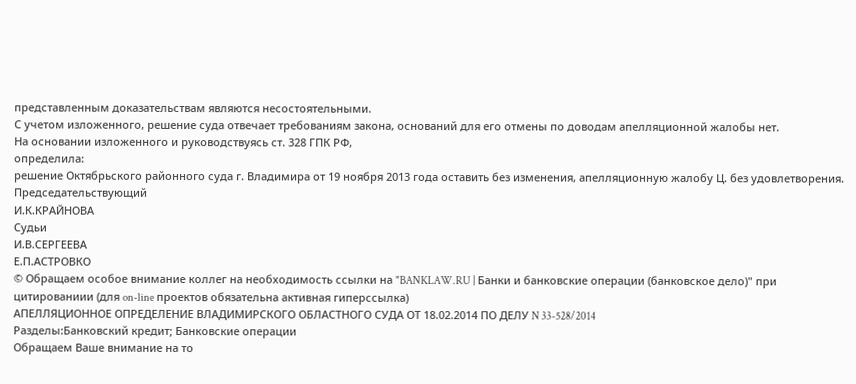представленным доказательствам являются несостоятельными.
С учетом изложенного, решение суда отвечает требованиям закона, оснований для его отмены по доводам апелляционной жалобы нет.
На основании изложенного и руководствуясь ст. 328 ГПК РФ,
определила:
решение Октябрьского районного суда г. Владимира от 19 ноября 2013 года оставить без изменения, апелляционную жалобу Ц. без удовлетворения.
Председательствующий
И.К.КРАЙНОВА
Судьи
И.В.СЕРГЕЕВА
Е.П.АСТРОВКО
© Обращаем особое внимание коллег на необходимость ссылки на "BANKLAW.RU | Банки и банковские операции (банковское дело)" при цитированиии (для on-line проектов обязательна активная гиперссылка)
АПЕЛЛЯЦИОННОЕ ОПРЕДЕЛЕНИЕ ВЛАДИМИРСКОГО ОБЛАСТНОГО СУДА ОТ 18.02.2014 ПО ДЕЛУ N 33-528/2014
Разделы:Банковский кредит; Банковские операции
Обращаем Ваше внимание на то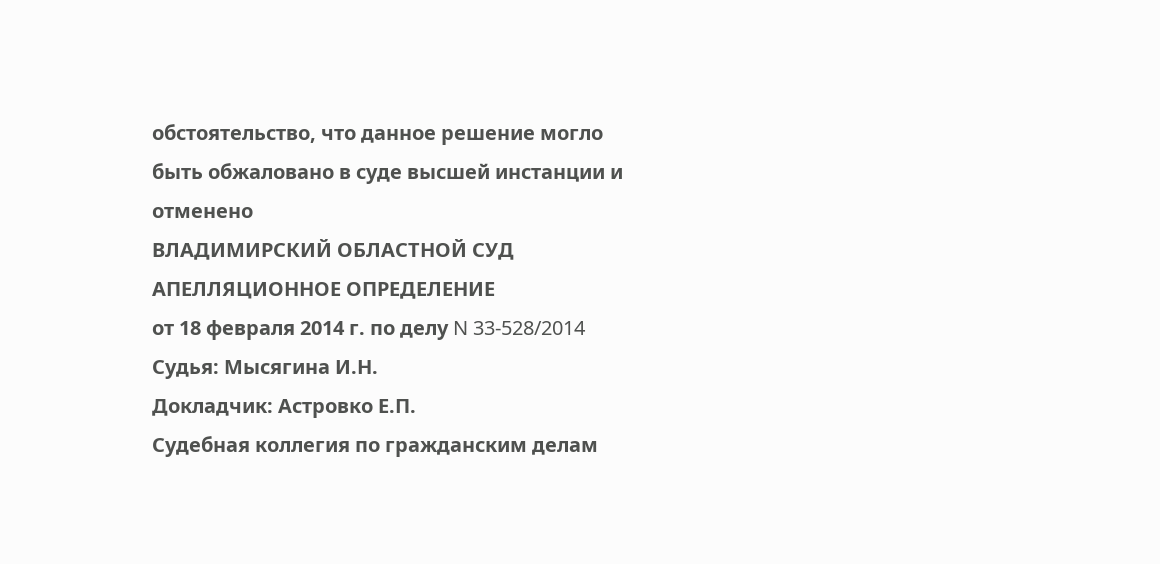обстоятельство, что данное решение могло быть обжаловано в суде высшей инстанции и отменено
ВЛАДИМИРСКИЙ ОБЛАСТНОЙ СУД
АПЕЛЛЯЦИОННОЕ ОПРЕДЕЛЕНИЕ
от 18 февраля 2014 г. по делу N 33-528/2014
Судья: Мысягина И.Н.
Докладчик: Астровко Е.П.
Судебная коллегия по гражданским делам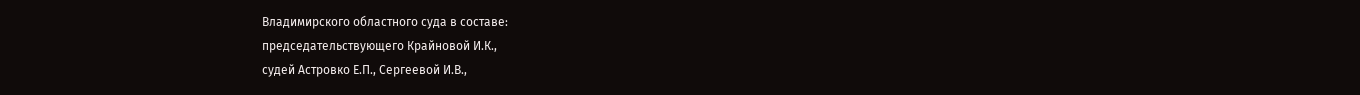Владимирского областного суда в составе:
председательствующего Крайновой И.К.,
судей Астровко Е.П., Сергеевой И.В.,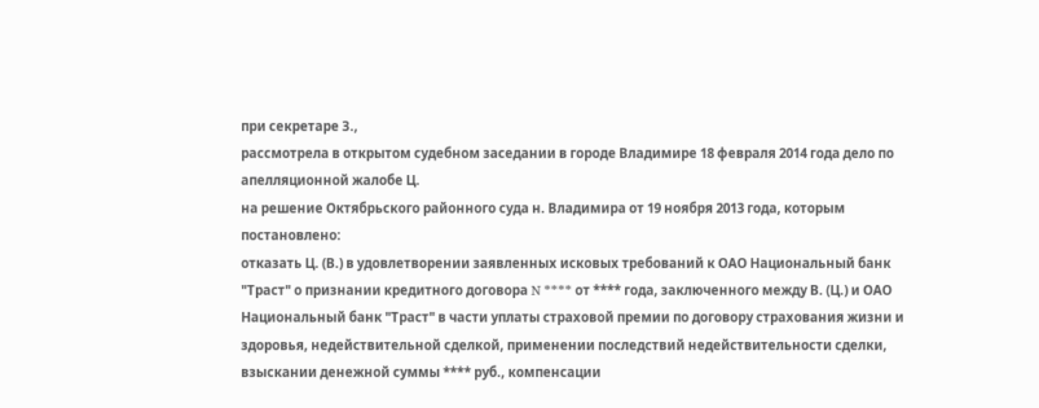при секретаре З.,
рассмотрела в открытом судебном заседании в городе Владимире 18 февраля 2014 года дело по апелляционной жалобе Ц.
на решение Октябрьского районного суда н. Владимира от 19 ноября 2013 года, которым постановлено:
отказать Ц. (В.) в удовлетворении заявленных исковых требований к ОАО Национальный банк "Траст" о признании кредитного договора N **** от **** года, заключенного между В. (Ц.) и ОАО Национальный банк "Траст" в части уплаты страховой премии по договору страхования жизни и здоровья, недействительной сделкой, применении последствий недействительности сделки, взыскании денежной суммы **** руб., компенсации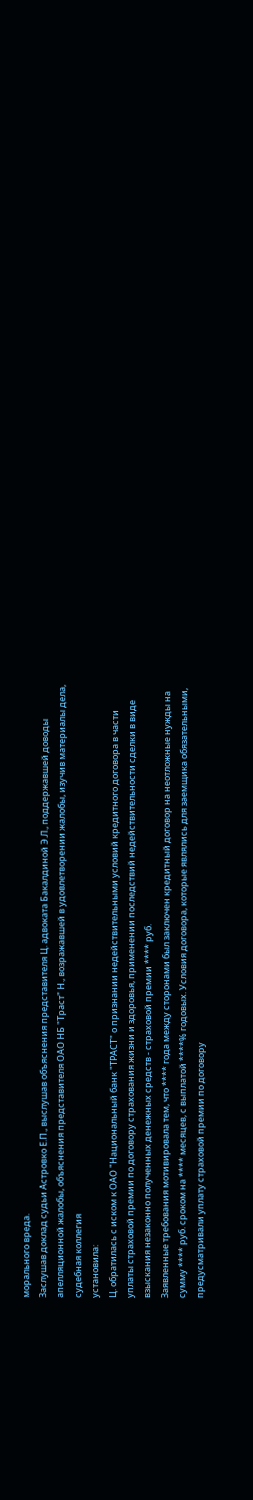морального вреда.
Заслушав доклад судьи Астровко Е.П., выслушав объяснения представителя Ц. адвоката Бакалдиной Э.Л., поддержавшей доводы апелляционной жалобы, объяснения представителя ОАО НБ "Траст" Н., возражавшей в удовлетворении жалобы, изучив материалы дела, судебная коллегия
установила:
Ц. обратилась с иском к ОАО "Национальный банк "ТРАСТ" о признании недействительными условий кредитного договора в части уплаты страховой премии по договору страхования жизни и здоровья, применении последствий недействительности сделки в виде взыскания незаконно полученных денежных средств - страховой премии **** руб.
Заявленные требования мотивировала тем, что **** года между сторонами был заключен кредитный договор на неотложные нужды на сумму **** руб. сроком на **** месяцев, с выплатой ****% годовых. Условия договора, которые являлись для заемщика обязательными, предусматривали уплату страховой премии по договору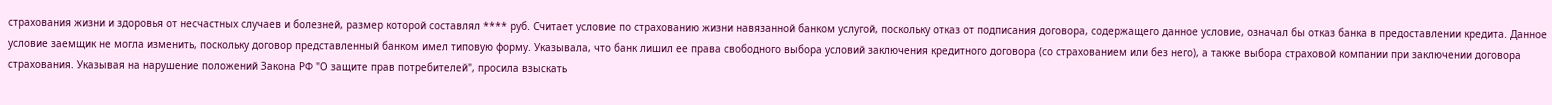страхования жизни и здоровья от несчастных случаев и болезней, размер которой составлял **** руб. Считает условие по страхованию жизни навязанной банком услугой, поскольку отказ от подписания договора, содержащего данное условие, означал бы отказ банка в предоставлении кредита. Данное условие заемщик не могла изменить, поскольку договор представленный банком имел типовую форму. Указывала, что банк лишил ее права свободного выбора условий заключения кредитного договора (со страхованием или без него), а также выбора страховой компании при заключении договора страхования. Указывая на нарушение положений Закона РФ "О защите прав потребителей", просила взыскать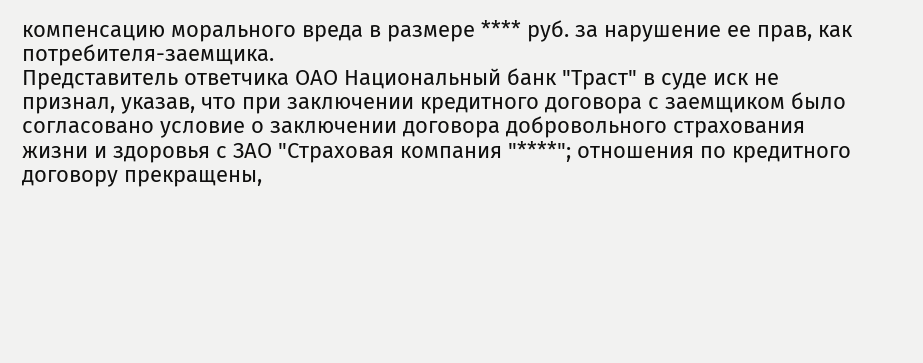компенсацию морального вреда в размере **** руб. за нарушение ее прав, как потребителя-заемщика.
Представитель ответчика ОАО Национальный банк "Траст" в суде иск не признал, указав, что при заключении кредитного договора с заемщиком было согласовано условие о заключении договора добровольного страхования жизни и здоровья с ЗАО "Страховая компания "****"; отношения по кредитного договору прекращены,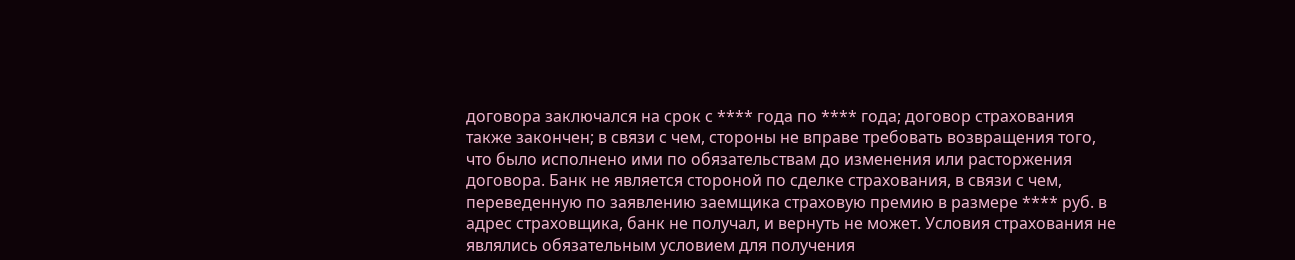договора заключался на срок с **** года по **** года; договор страхования также закончен; в связи с чем, стороны не вправе требовать возвращения того, что было исполнено ими по обязательствам до изменения или расторжения договора. Банк не является стороной по сделке страхования, в связи с чем, переведенную по заявлению заемщика страховую премию в размере **** руб. в адрес страховщика, банк не получал, и вернуть не может. Условия страхования не являлись обязательным условием для получения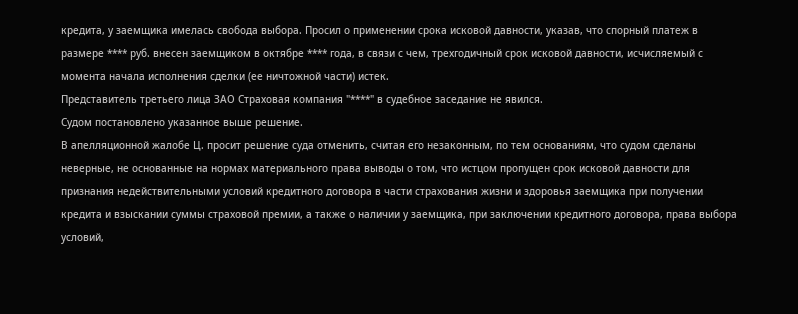кредита, у заемщика имелась свобода выбора. Просил о применении срока исковой давности, указав, что спорный платеж в размере **** руб. внесен заемщиком в октябре **** года, в связи с чем, трехгодичный срок исковой давности, исчисляемый с момента начала исполнения сделки (ее ничтожной части) истек.
Представитель третьего лица ЗАО Страховая компания "****" в судебное заседание не явился.
Судом постановлено указанное выше решение.
В апелляционной жалобе Ц. просит решение суда отменить, считая его незаконным, по тем основаниям, что судом сделаны неверные, не основанные на нормах материального права выводы о том, что истцом пропущен срок исковой давности для признания недействительными условий кредитного договора в части страхования жизни и здоровья заемщика при получении кредита и взыскании суммы страховой премии, а также о наличии у заемщика, при заключении кредитного договора, права выбора условий,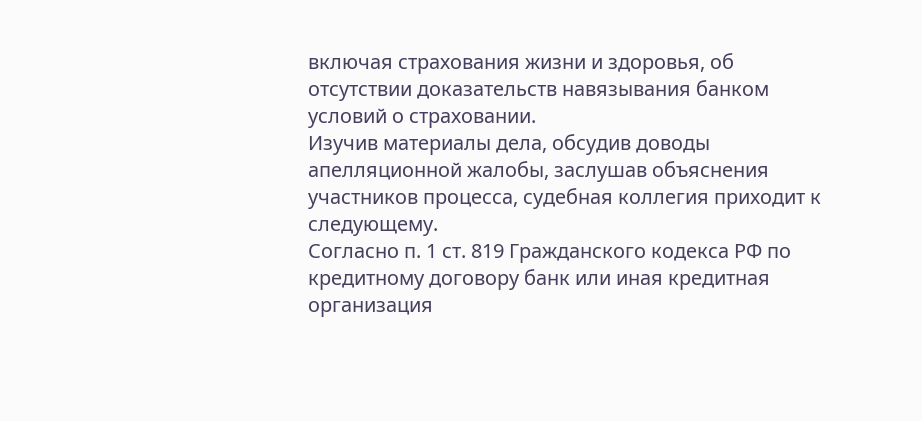включая страхования жизни и здоровья, об отсутствии доказательств навязывания банком условий о страховании.
Изучив материалы дела, обсудив доводы апелляционной жалобы, заслушав объяснения участников процесса, судебная коллегия приходит к следующему.
Согласно п. 1 ст. 819 Гражданского кодекса РФ по кредитному договору банк или иная кредитная организация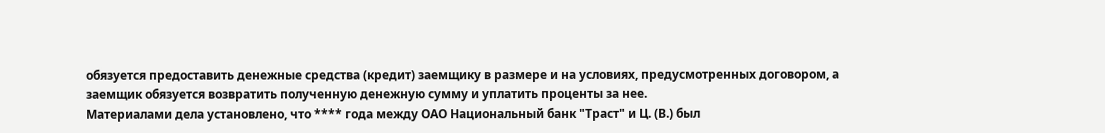обязуется предоставить денежные средства (кредит) заемщику в размере и на условиях, предусмотренных договором, а заемщик обязуется возвратить полученную денежную сумму и уплатить проценты за нее.
Материалами дела установлено, что **** года между ОАО Национальный банк "Траст" и Ц. (В.) был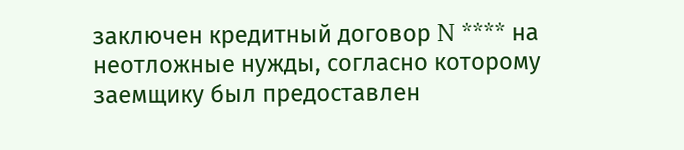заключен кредитный договор N **** на неотложные нужды, согласно которому заемщику был предоставлен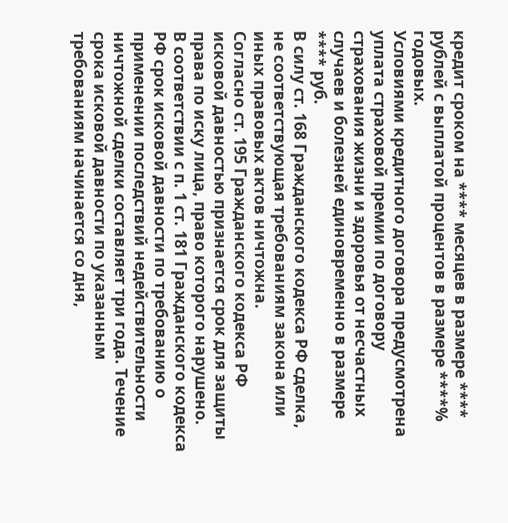кредит сроком на **** месяцев в размере **** рублей с выплатой процентов в размере ****% годовых.
Условиями кредитного договора предусмотрена уплата страховой премии по договору страхования жизни и здоровья от несчастных случаев и болезней единовременно в размере **** руб.
В силу ст. 168 Гражданского кодекса РФ сделка, не соответствующая требованиям закона или иных правовых актов ничтожна.
Согласно ст. 195 Гражданского кодекса РФ исковой давностью признается срок для защиты права по иску лица, право которого нарушено.
В соответствии с п. 1 ст. 181 Гражданского кодекса РФ срок исковой давности по требованию о применении последствий недействительности ничтожной сделки составляет три года. Течение срока исковой давности по указанным требованиям начинается со дня,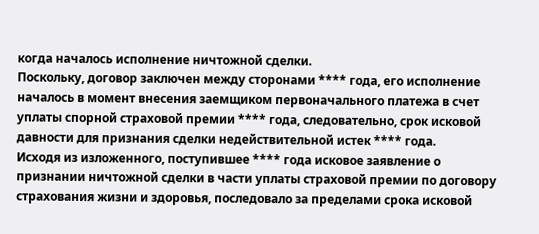когда началось исполнение ничтожной сделки.
Поскольку, договор заключен между сторонами **** года, его исполнение началось в момент внесения заемщиком первоначального платежа в счет уплаты спорной страховой премии **** года, следовательно, срок исковой давности для признания сделки недействительной истек **** года.
Исходя из изложенного, поступившее **** года исковое заявление о признании ничтожной сделки в части уплаты страховой премии по договору страхования жизни и здоровья, последовало за пределами срока исковой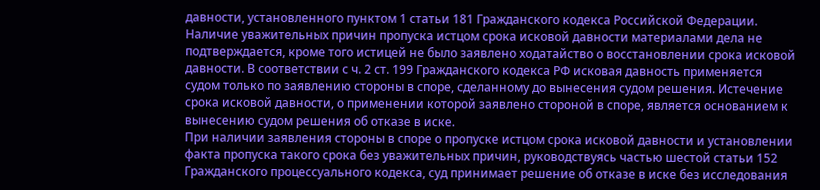давности, установленного пунктом 1 статьи 181 Гражданского кодекса Российской Федерации.
Наличие уважительных причин пропуска истцом срока исковой давности материалами дела не подтверждается, кроме того истицей не было заявлено ходатайство о восстановлении срока исковой давности. В соответствии с ч. 2 ст. 199 Гражданского кодекса РФ исковая давность применяется судом только по заявлению стороны в споре, сделанному до вынесения судом решения. Истечение срока исковой давности, о применении которой заявлено стороной в споре, является основанием к вынесению судом решения об отказе в иске.
При наличии заявления стороны в споре о пропуске истцом срока исковой давности и установлении факта пропуска такого срока без уважительных причин, руководствуясь частью шестой статьи 152 Гражданского процессуального кодекса, суд принимает решение об отказе в иске без исследования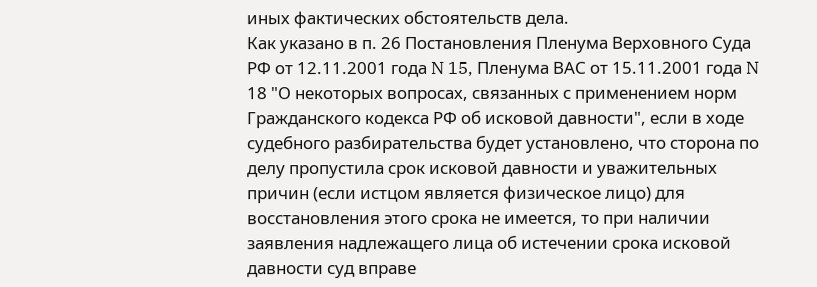иных фактических обстоятельств дела.
Как указано в п. 26 Постановления Пленума Верховного Суда РФ от 12.11.2001 года N 15, Пленума ВАС от 15.11.2001 года N 18 "О некоторых вопросах, связанных с применением норм Гражданского кодекса РФ об исковой давности", если в ходе судебного разбирательства будет установлено, что сторона по делу пропустила срок исковой давности и уважительных причин (если истцом является физическое лицо) для восстановления этого срока не имеется, то при наличии заявления надлежащего лица об истечении срока исковой давности суд вправе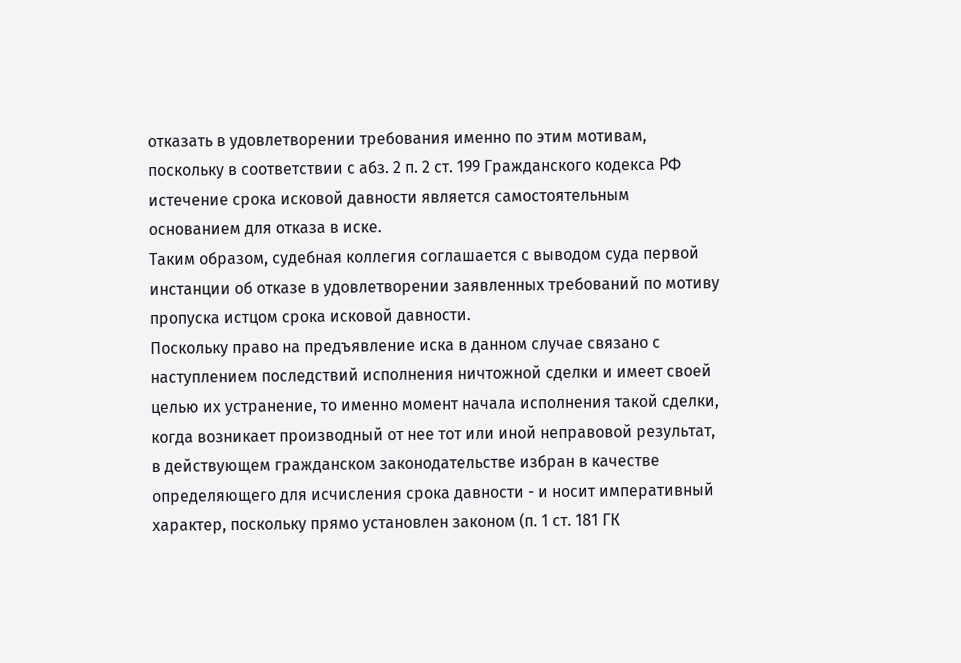отказать в удовлетворении требования именно по этим мотивам, поскольку в соответствии с абз. 2 п. 2 ст. 199 Гражданского кодекса РФ истечение срока исковой давности является самостоятельным основанием для отказа в иске.
Таким образом, судебная коллегия соглашается с выводом суда первой инстанции об отказе в удовлетворении заявленных требований по мотиву пропуска истцом срока исковой давности.
Поскольку право на предъявление иска в данном случае связано с наступлением последствий исполнения ничтожной сделки и имеет своей целью их устранение, то именно момент начала исполнения такой сделки, когда возникает производный от нее тот или иной неправовой результат, в действующем гражданском законодательстве избран в качестве определяющего для исчисления срока давности - и носит императивный характер, поскольку прямо установлен законом (п. 1 ст. 181 ГК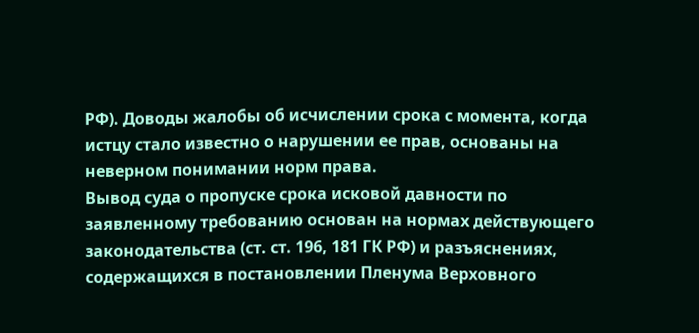РФ). Доводы жалобы об исчислении срока с момента, когда истцу стало известно о нарушении ее прав, основаны на неверном понимании норм права.
Вывод суда о пропуске срока исковой давности по заявленному требованию основан на нормах действующего законодательства (ст. ст. 196, 181 ГК РФ) и разъяснениях, содержащихся в постановлении Пленума Верховного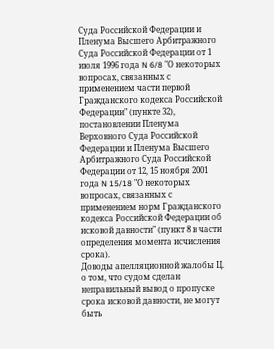Суда Российской Федерации и Пленума Высшего Арбитражного Суда Российской Федерации от 1 июля 1996 года N 6/8 "О некоторых вопросах, связанных с применением части первой Гражданского кодекса Российской Федерации" (пункте 32), постановлении Пленума Верховного Суда Российской Федерации и Пленума Высшего Арбитражного Суда Российской Федерации от 12, 15 ноября 2001 года N 15/18 "О некоторых вопросах, связанных с применением норм Гражданского кодекса Российской Федерации об исковой давности" (пункт 8 в части определения момента исчисления срока).
Доводы апелляционной жалобы Ц. о том, что судом сделан неправильный вывод о пропуске срока исковой давности, не могут быть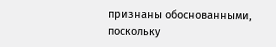признаны обоснованными, поскольку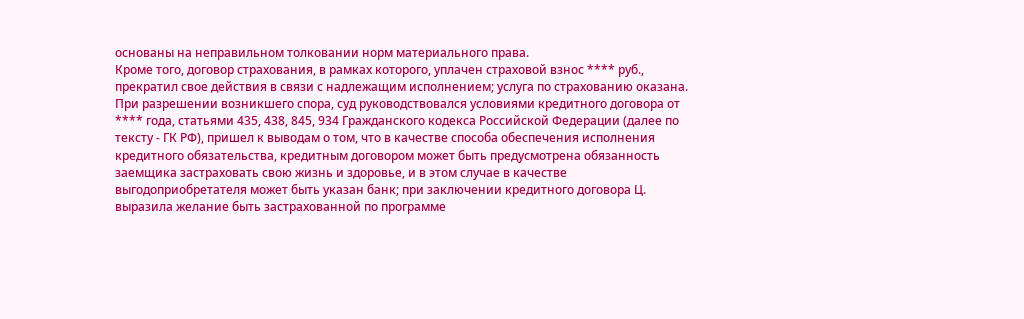основаны на неправильном толковании норм материального права.
Кроме того, договор страхования, в рамках которого, уплачен страховой взнос **** руб., прекратил свое действия в связи с надлежащим исполнением; услуга по страхованию оказана.
При разрешении возникшего спора, суд руководствовался условиями кредитного договора от **** года, статьями 435, 438, 845, 934 Гражданского кодекса Российской Федерации (далее по тексту - ГК РФ), пришел к выводам о том, что в качестве способа обеспечения исполнения кредитного обязательства, кредитным договором может быть предусмотрена обязанность заемщика застраховать свою жизнь и здоровье, и в этом случае в качестве выгодоприобретателя может быть указан банк; при заключении кредитного договора Ц. выразила желание быть застрахованной по программе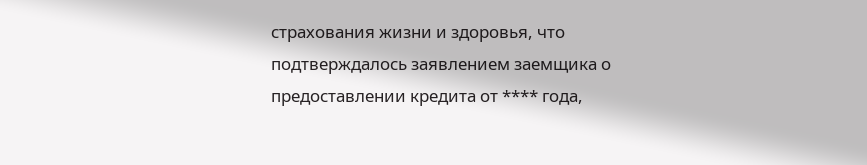страхования жизни и здоровья, что подтверждалось заявлением заемщика о предоставлении кредита от **** года,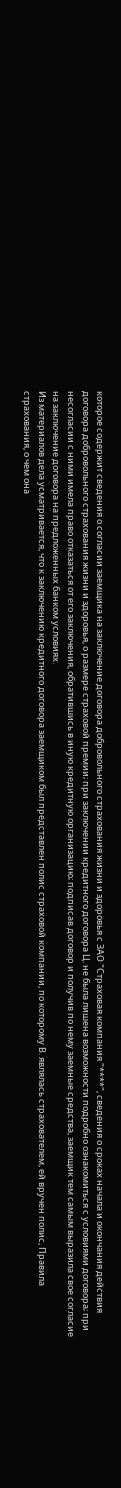которое содержит сведения о согласии заемщика на заключение договора добровольного страхования жизни и здоровья с ЗАО "Страховая компания "****", сведения о сроках начала и окончания действия договора добровольного страхования жизни и здоровья, о размере страховой премии; при заключении кредитного договора Ц. не была лишена возможности подробно ознакомиться с условиями договора; при несогласии с ними имела право отказаться от его заключения, обратившись в иную кредитную организацию; подписав договор и получив по нему заемные средства, заемщик тем самым выразила свое согласие на заключение договора на предложенных банком условиях.
Из материалов дела усматривается, что к заключению кредитного договора заемщиком был представлен полис страховой компании, по которому В. являлась страхователем, ей вручен полис, Правила страхования, о чем она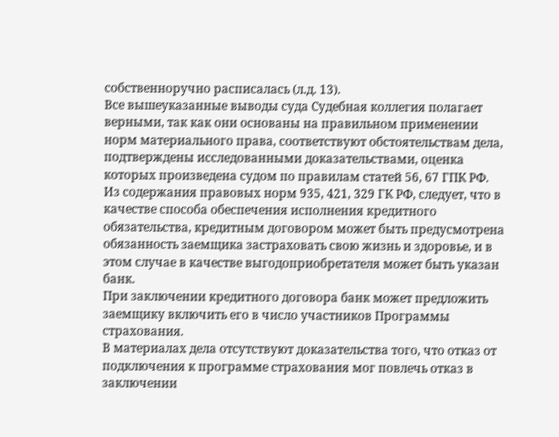собственноручно расписалась (л.д. 13).
Все вышеуказанные выводы суда Судебная коллегия полагает верными, так как они основаны на правильном применении норм материального права, соответствуют обстоятельствам дела, подтверждены исследованными доказательствами, оценка которых произведена судом по правилам статей 56, 67 ГПК РФ.
Из содержания правовых норм 935, 421, 329 ГК РФ, следует, что в качестве способа обеспечения исполнения кредитного обязательства, кредитным договором может быть предусмотрена обязанность заемщика застраховать свою жизнь и здоровье, и в этом случае в качестве выгодоприобретателя может быть указан банк.
При заключении кредитного договора банк может предложить заемщику включить его в число участников Программы страхования.
В материалах дела отсутствуют доказательства того, что отказ от подключения к программе страхования мог повлечь отказ в заключении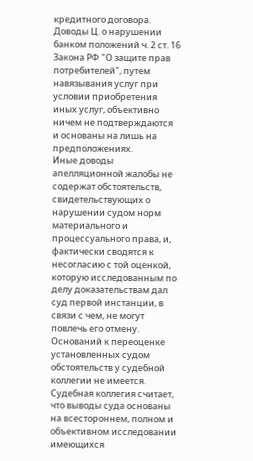кредитного договора.
Доводы Ц. о нарушении банком положений ч. 2 ст. 16 Закона РФ "О защите прав потребителей", путем навязывания услуг при условии приобретения иных услуг, объективно ничем не подтверждаются и основаны на лишь на предположениях.
Иные доводы апелляционной жалобы не содержат обстоятельств, свидетельствующих о нарушении судом норм материального и процессуального права, и, фактически сводятся к несогласию с той оценкой, которую исследованным по делу доказательствам дал суд первой инстанции, в связи с чем, не могут повлечь его отмену. Оснований к переоценке установленных судом обстоятельств у судебной коллегии не имеется.
Судебная коллегия считает, что выводы суда основаны на всестороннем, полном и объективном исследовании имеющихся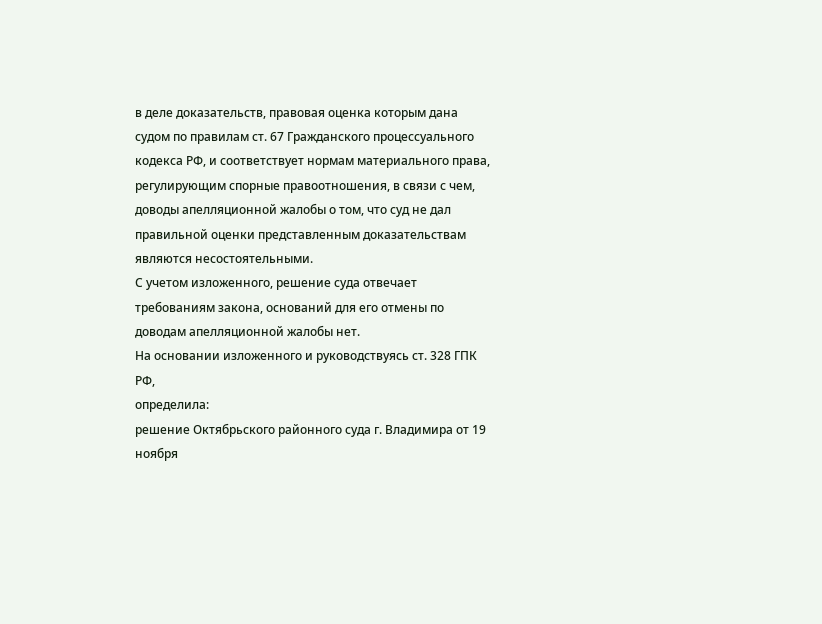в деле доказательств, правовая оценка которым дана судом по правилам ст. 67 Гражданского процессуального кодекса РФ, и соответствует нормам материального права, регулирующим спорные правоотношения, в связи с чем, доводы апелляционной жалобы о том, что суд не дал правильной оценки представленным доказательствам являются несостоятельными.
С учетом изложенного, решение суда отвечает требованиям закона, оснований для его отмены по доводам апелляционной жалобы нет.
На основании изложенного и руководствуясь ст. 328 ГПК РФ,
определила:
решение Октябрьского районного суда г. Владимира от 19 ноября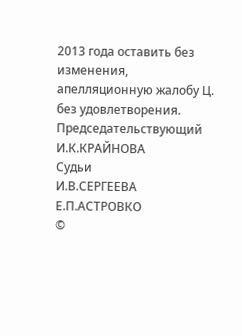2013 года оставить без изменения, апелляционную жалобу Ц. без удовлетворения.
Председательствующий
И.К.КРАЙНОВА
Судьи
И.В.СЕРГЕЕВА
Е.П.АСТРОВКО
©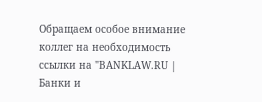Обращаем особое внимание коллег на необходимость ссылки на "BANKLAW.RU | Банки и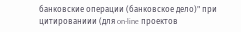банковские операции (банковское дело)" при цитированиии (для on-line проектов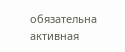обязательна активная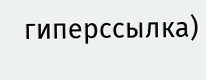гиперссылка)